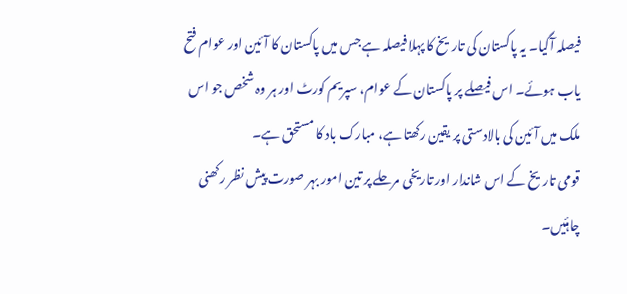فیصلہ آگیا۔ یہ پاکستان کی تاریخ کا پہلا فیصلہ ہے جس میں پاکستان کا آئین اور عوام فتح یاب ہوئے۔ اس فیصلے پر پاکستان کے عوام، سپریم کورٹ اور ہر وہ شخص جو اس ملک میں آئین کی بالادستی پر یقین رکھتا ہے، مبارک باد کا مستحق ہے۔
قومی تاریخ کے اس شاندار اور تاریخی مرحلے پر تین امور بہر صورت پیش نظر رکھنی چاہئیں۔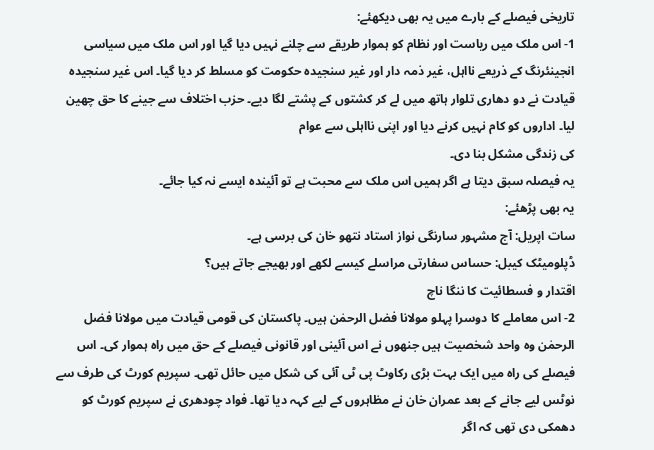تاریخی فیصلے کے بارے میں یہ بھی دیکھئے:
1- اس ملک میں ریاست اور نظام کو ہموار طریقے سے چلنے نہیں دیا گیا اور اس ملک میں سیاسی انجینئرنگ کے ذریعے نااہل، غیر ذمہ دار اور غیر سنجیدہ حکومت کو مسلط کر دیا گیا۔ اس غیر سنجیدہ قیادت نے دو دھاری تلوار ہاتھ میں لے کر کشتوں کے پشتے لگا دیے۔ حزب اختلاف سے جینے کا حق چھین لیا۔ اداروں کو کام نہیں کرنے دیا اور اپنی نااہلی سے عوام
کی زندگی مشکل بنا دی۔
یہ فیصلہ سبق دیتا ہے اگر ہمیں اس ملک سے محبت ہے تو آئیندہ ایسے نہ کیا جائے۔
یہ بھی پڑھئے:
سات اپریل: آج مشہور سارنگی نواز استاد نتھو خان کی برسی ہے۔
ڈپلومیٹک کیبل: حساس سفارتی مراسلے کیسے لکھے اور بھیجے جاتے ہیں؟
اقتدار و فسطائیت کا ننگا ناچ
2- اس معاملے کا دوسرا پہلو مولانا فضل الرحمٰن ہیں۔ پاکستان کی قومی قیادت میں مولانا فضل الرحمٰن وہ واحد شخصیت ہیں جنھوں نے اس آئینی اور قانونی فیصلے کے حق میں راہ ہموار کی۔ اس فیصلے کی راہ میں ایک بہت بڑی رکاوٹ پی ٹی آئی کی شکل میں حائل تھی۔ سپریم کورٹ کی طرف سے نوٹس لیے جانے کے بعد عمران خان نے مظاہروں کے لیے کہہ دیا تھا۔ فواد چودھری نے سپریم کورٹ کو دھمکی دی تھی کہ اگر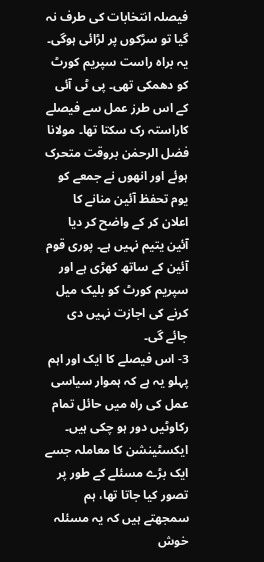فیصلہ انتخابات کی طرف نہ گیا تو سڑکوں پر لڑائی ہوگی۔ یہ براہ راست سپریم کورٹ کو دھمکی تھی۔ پی ٹی آئی کے اس طرز عمل سے فیصلے کاراستہ رک سکتا تھا۔ مولانا فضل الرحمٰن بروقت متحرک ہوئے اور انھوں نے جمعے کو یوم تحفظ آئین منانے کا اعلان کر کے واضح کر دیا آئین یتیم نہیں ہے۔ پوری قوم آئین کے ساتھ کھڑی ہے اور سپریم کورٹ کو بلیک میل کرنے کی اجازت نہیں دی جائے گی۔
3- اس فیصلے کا ایک اور اہم پہلو یہ ہے کہ ہموار سیاسی عمل کی راہ میں حائل تمام رکاوٹیں دور ہو چکی ہیں۔ ایکسٹینشن کا معاملہ جسے ایک بڑے مسئلے کے طور پر تصور کیا جاتا تھا، ہم سمجھتے ہیں کہ یہ مسئلہ خوش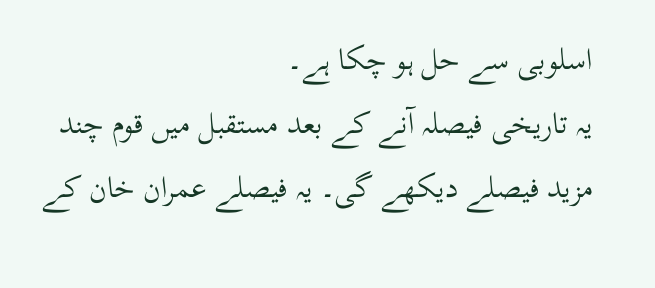اسلوبی سے حل ہو چکا ہے۔
یہ تاریخی فیصلہ آنے کے بعد مستقبل میں قوم چند مزید فیصلے دیکھے گی۔ یہ فیصلے عمران خان کے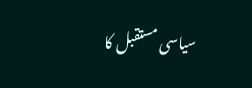سیاسی مستقبل کا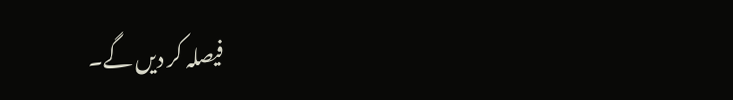فیصلہ کر دیں گے۔